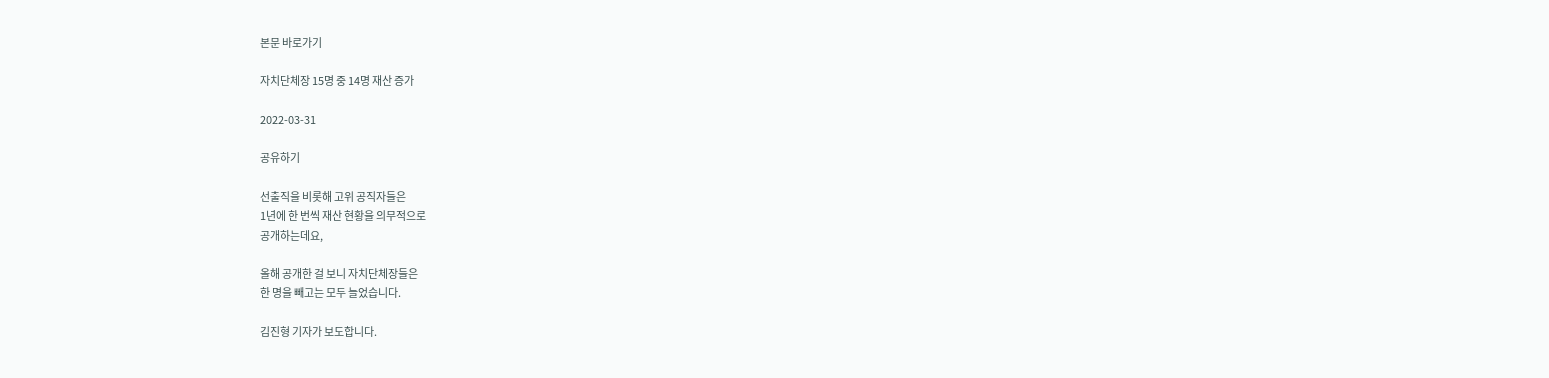본문 바로가기

자치단체장 15명 중 14명 재산 증가

2022-03-31

공유하기

선출직을 비롯해 고위 공직자들은
1년에 한 번씩 재산 현황을 의무적으로
공개하는데요,

올해 공개한 걸 보니 자치단체장들은
한 명을 빼고는 모두 늘었습니다.

김진형 기자가 보도합니다.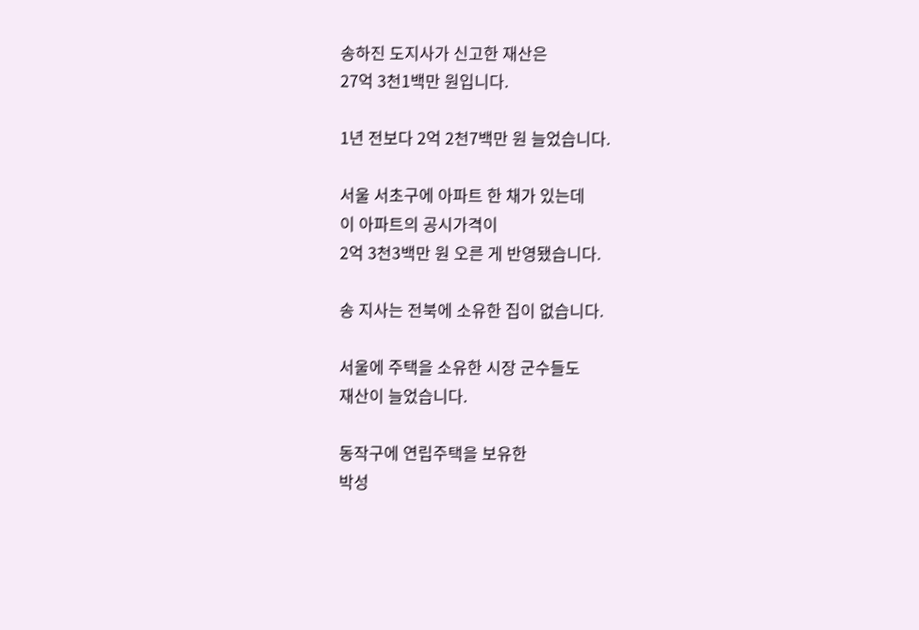송하진 도지사가 신고한 재산은
27억 3천1백만 원입니다.

1년 전보다 2억 2천7백만 원 늘었습니다.

서울 서초구에 아파트 한 채가 있는데
이 아파트의 공시가격이
2억 3천3백만 원 오른 게 반영됐습니다.

송 지사는 전북에 소유한 집이 없습니다.

서울에 주택을 소유한 시장 군수들도
재산이 늘었습니다.

동작구에 연립주택을 보유한
박성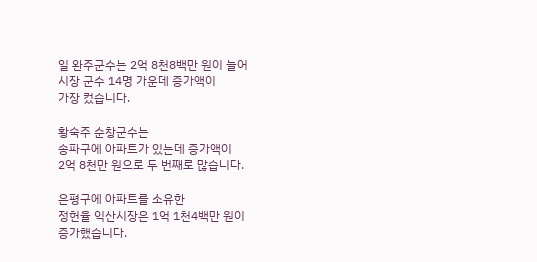일 완주군수는 2억 8천8백만 원이 늘어
시장 군수 14명 가운데 증가액이
가장 컸습니다.

황숙주 순창군수는
송파구에 아파트가 있는데 증가액이
2억 8천만 원으로 두 번째로 많습니다.

은평구에 아파트를 소유한
정헌율 익산시장은 1억 1천4백만 원이
증가했습니다.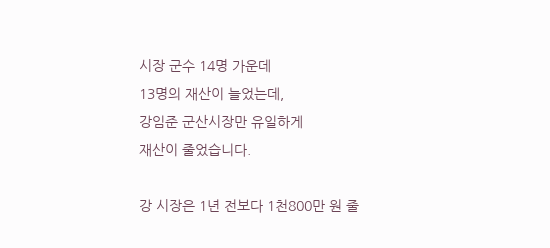시장 군수 14명 가운데
13명의 재산이 늘었는데,
강임준 군산시장만 유일하게
재산이 줄었습니다.

강 시장은 1년 전보다 1천800만 원 줄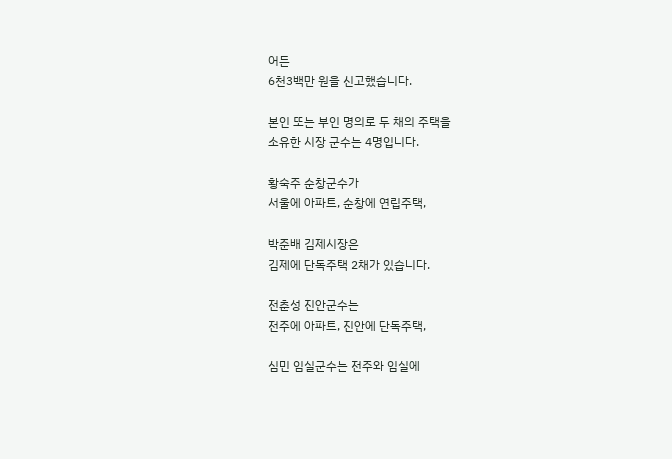어든
6천3백만 원을 신고했습니다.

본인 또는 부인 명의로 두 채의 주택을
소유한 시장 군수는 4명입니다.

황숙주 순창군수가
서울에 아파트, 순창에 연립주택,

박준배 김제시장은
김제에 단독주택 2채가 있습니다.

전춘성 진안군수는
전주에 아파트, 진안에 단독주택,

심민 임실군수는 전주와 임실에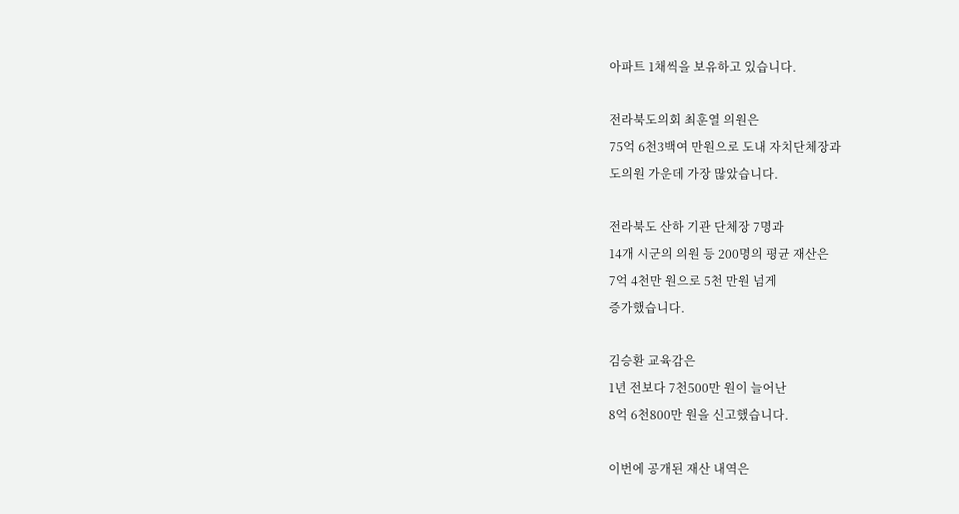아파트 1채씩을 보유하고 있습니다.

전라북도의회 최훈열 의원은
75억 6천3백여 만원으로 도내 자치단체장과
도의원 가운데 가장 많았습니다.

전라북도 산하 기관 단체장 7명과
14개 시군의 의원 등 200명의 평균 재산은
7억 4천만 원으로 5천 만원 넘게
증가했습니다.

김승환 교육감은
1년 전보다 7천500만 원이 늘어난
8억 6천800만 원을 신고했습니다.

이번에 공개된 재산 내역은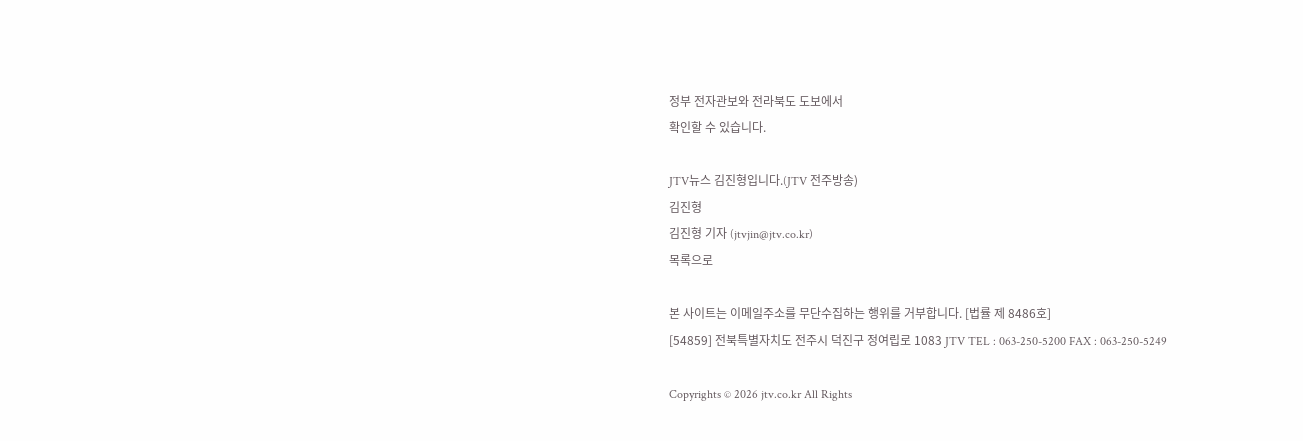정부 전자관보와 전라북도 도보에서
확인할 수 있습니다.

JTV뉴스 김진형입니다.(JTV 전주방송)
김진형
김진형 기자 (jtvjin@jtv.co.kr)
목록으로

본 사이트는 이메일주소를 무단수집하는 행위를 거부합니다. [법률 제 8486호]
[54859] 전북특별자치도 전주시 덕진구 정여립로 1083 JTV TEL : 063-250-5200 FAX : 063-250-5249

Copyrights © 2026 jtv.co.kr All Rights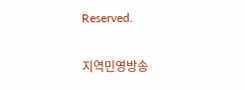Reserved.

지역민영방송